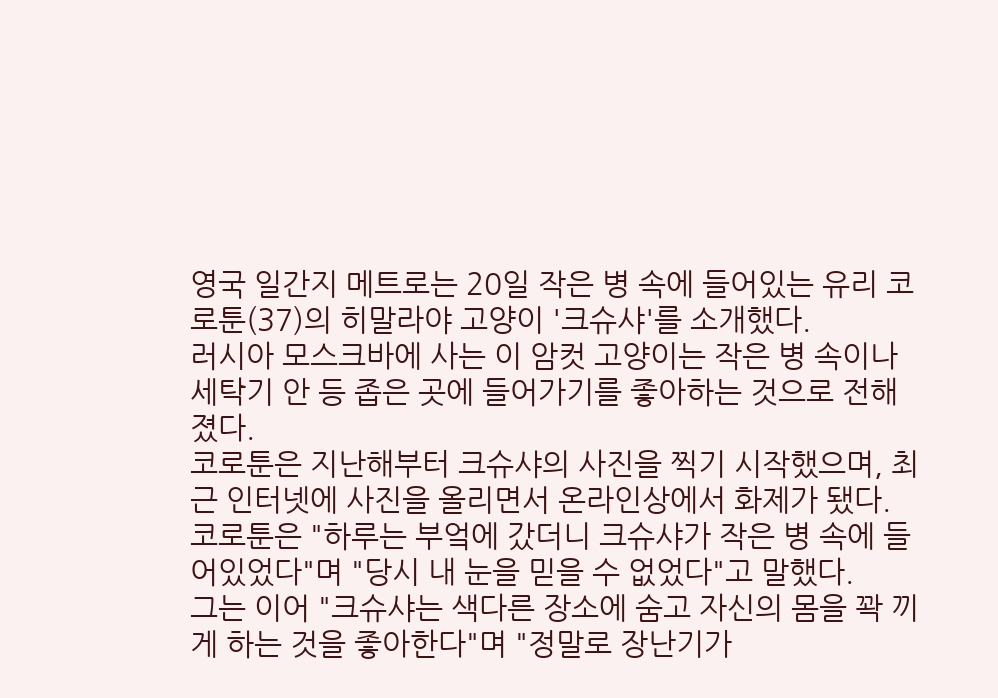영국 일간지 메트로는 20일 작은 병 속에 들어있는 유리 코로툰(37)의 히말라야 고양이 '크슈샤'를 소개했다.
러시아 모스크바에 사는 이 암컷 고양이는 작은 병 속이나 세탁기 안 등 좁은 곳에 들어가기를 좋아하는 것으로 전해졌다.
코로툰은 지난해부터 크슈샤의 사진을 찍기 시작했으며, 최근 인터넷에 사진을 올리면서 온라인상에서 화제가 됐다.
코로툰은 "하루는 부엌에 갔더니 크슈샤가 작은 병 속에 들어있었다"며 "당시 내 눈을 믿을 수 없었다"고 말했다.
그는 이어 "크슈샤는 색다른 장소에 숨고 자신의 몸을 꽉 끼게 하는 것을 좋아한다"며 "정말로 장난기가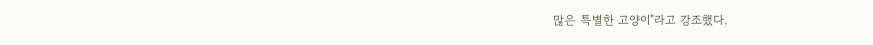많은 특별한 고양이"라고 강조했다.